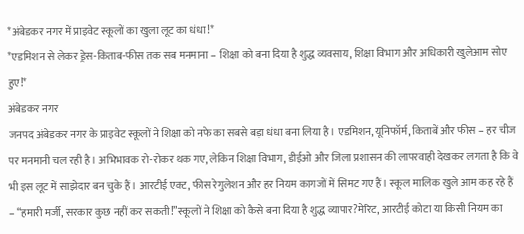*अंबेडकर नगर में प्राइवेट स्कूलों का खुला लूट का धंधा!*
*एडमिशन से लेकर ड्रेस-किताब-फीस तक सब मनमाना – शिक्षा को बना दिया है शुद्ध व्यवसाय, शिक्षा विभाग और अधिकारी खुलेआम सोए हुए!*
अंबेडकर नगर
जनपद अंबेडकर नगर के प्राइवेट स्कूलों ने शिक्षा को नफे का सबसे बड़ा धंधा बना लिया है। एडमिशन, यूनिफॉर्म, किताबें और फीस – हर चीज पर मनमानी चल रही है। अभिभावक रो-रोकर थक गए, लेकिन शिक्षा विभाग, डीईओ और जिला प्रशासन की लापरवाही देखकर लगता है कि वे भी इस लूट में साझेदार बन चुके हैं। आरटीई एक्ट, फीस रेगुलेशन और हर नियम कागजों में सिमट गए हैं। स्कूल मालिक खुले आम कह रहे हैं – “हमारी मर्जी, सरकार कुछ नहीं कर सकती!”स्कूलों ने शिक्षा को कैसे बना दिया है शुद्ध व्यापार?मेरिट, आरटीई कोटा या किसी नियम का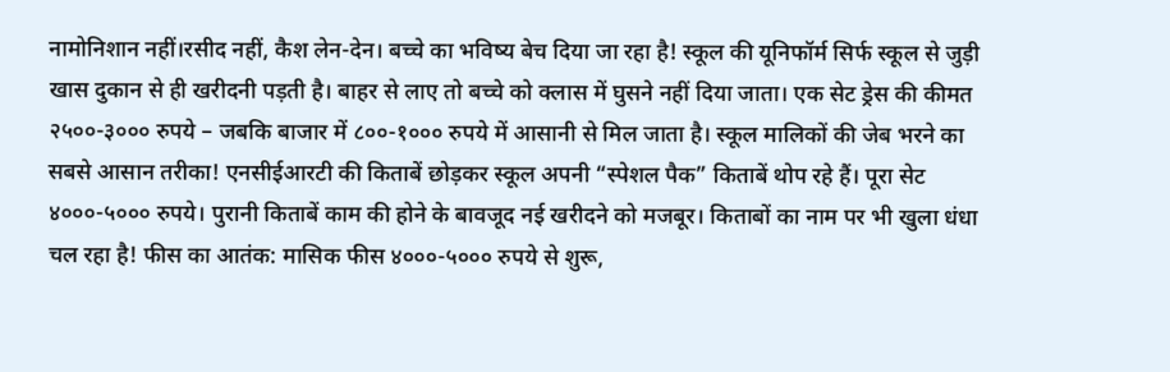नामोनिशान नहीं।रसीद नहीं, कैश लेन-देन। बच्चे का भविष्य बेच दिया जा रहा है! स्कूल की यूनिफॉर्म सिर्फ स्कूल से जुड़ी खास दुकान से ही खरीदनी पड़ती है। बाहर से लाए तो बच्चे को क्लास में घुसने नहीं दिया जाता। एक सेट ड्रेस की कीमत २५००-३००० रुपये – जबकि बाजार में ८००-१००० रुपये में आसानी से मिल जाता है। स्कूल मालिकों की जेब भरने का सबसे आसान तरीका! एनसीईआरटी की किताबें छोड़कर स्कूल अपनी “स्पेशल पैक” किताबें थोप रहे हैं। पूरा सेट ४०००-५००० रुपये। पुरानी किताबें काम की होने के बावजूद नई खरीदने को मजबूर। किताबों का नाम पर भी खुला धंधा चल रहा है! फीस का आतंक: मासिक फीस ४०००-५००० रुपये से शुरू,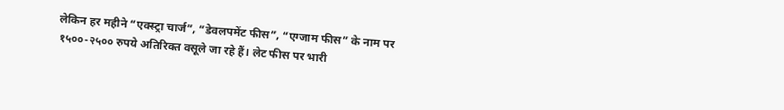लेकिन हर महीने “एक्स्ट्रा चार्ज”, “डेवलपमेंट फीस”, “एग्जाम फीस” के नाम पर १५००-२५०० रुपये अतिरिक्त वसूले जा रहे हैं। लेट फीस पर भारी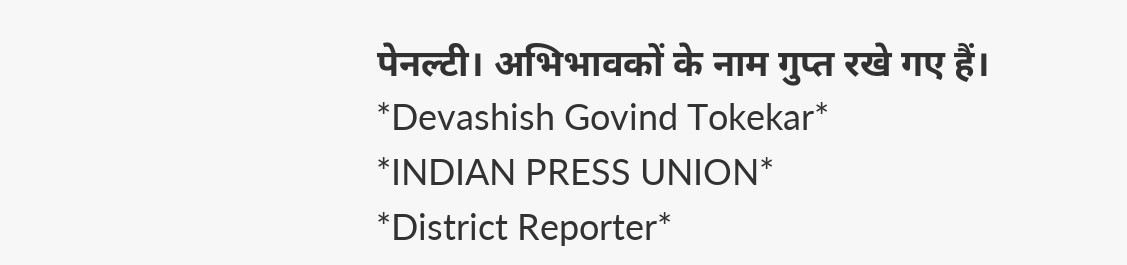पेनल्टी। अभिभावकों के नाम गुप्त रखे गए हैं।
*Devashish Govind Tokekar*
*INDIAN PRESS UNION*
*District Reporter*